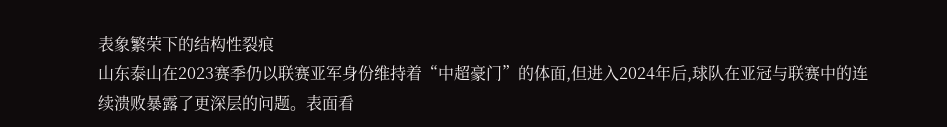表象繁荣下的结构性裂痕
山东泰山在2023赛季仍以联赛亚军身份维持着“中超豪门”的体面,但进入2024年后,球队在亚冠与联赛中的连续溃败暴露了更深层的问题。表面看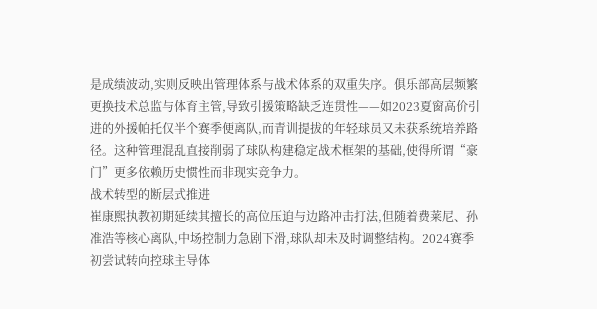是成绩波动,实则反映出管理体系与战术体系的双重失序。俱乐部高层频繁更换技术总监与体育主管,导致引援策略缺乏连贯性——如2023夏窗高价引进的外援帕托仅半个赛季便离队,而青训提拔的年轻球员又未获系统培养路径。这种管理混乱直接削弱了球队构建稳定战术框架的基础,使得所谓“豪门”更多依赖历史惯性而非现实竞争力。
战术转型的断层式推进
崔康熙执教初期延续其擅长的高位压迫与边路冲击打法,但随着费莱尼、孙准浩等核心离队,中场控制力急剧下滑,球队却未及时调整结构。2024赛季初尝试转向控球主导体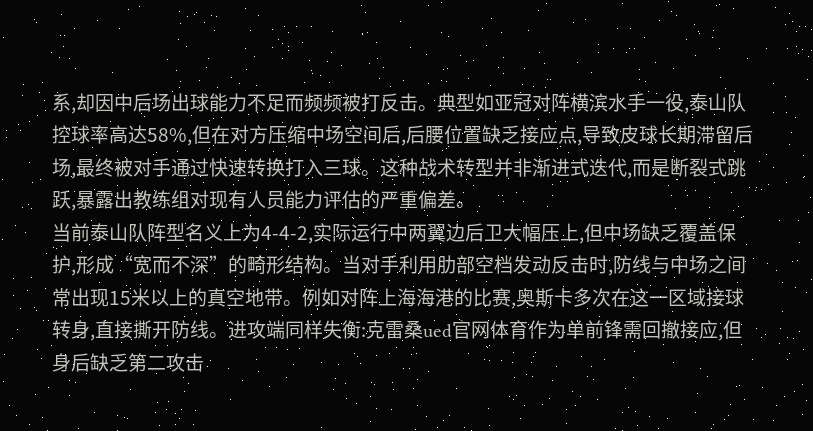系,却因中后场出球能力不足而频频被打反击。典型如亚冠对阵横滨水手一役,泰山队控球率高达58%,但在对方压缩中场空间后,后腰位置缺乏接应点,导致皮球长期滞留后场,最终被对手通过快速转换打入三球。这种战术转型并非渐进式迭代,而是断裂式跳跃,暴露出教练组对现有人员能力评估的严重偏差。
当前泰山队阵型名义上为4-4-2,实际运行中两翼边后卫大幅压上,但中场缺乏覆盖保护,形成“宽而不深”的畸形结构。当对手利用肋部空档发动反击时,防线与中场之间常出现15米以上的真空地带。例如对阵上海海港的比赛,奥斯卡多次在这一区域接球转身,直接撕开防线。进攻端同样失衡:克雷桑ued官网体育作为单前锋需回撤接应,但身后缺乏第二攻击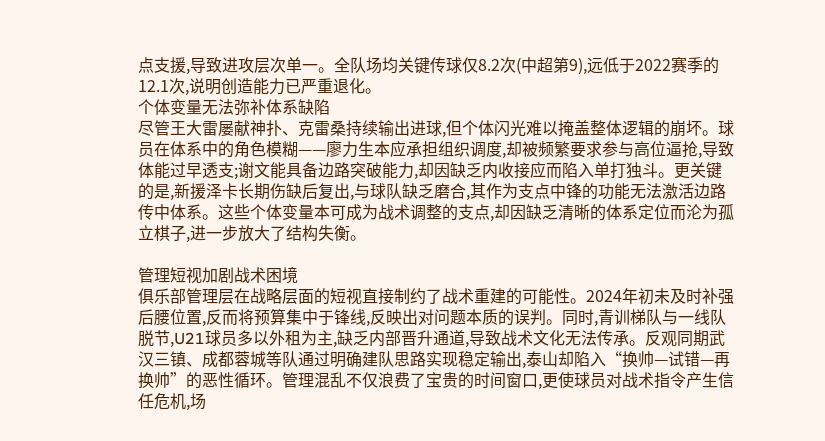点支援,导致进攻层次单一。全队场均关键传球仅8.2次(中超第9),远低于2022赛季的12.1次,说明创造能力已严重退化。
个体变量无法弥补体系缺陷
尽管王大雷屡献神扑、克雷桑持续输出进球,但个体闪光难以掩盖整体逻辑的崩坏。球员在体系中的角色模糊——廖力生本应承担组织调度,却被频繁要求参与高位逼抢,导致体能过早透支;谢文能具备边路突破能力,却因缺乏内收接应而陷入单打独斗。更关键的是,新援泽卡长期伤缺后复出,与球队缺乏磨合,其作为支点中锋的功能无法激活边路传中体系。这些个体变量本可成为战术调整的支点,却因缺乏清晰的体系定位而沦为孤立棋子,进一步放大了结构失衡。

管理短视加剧战术困境
俱乐部管理层在战略层面的短视直接制约了战术重建的可能性。2024年初未及时补强后腰位置,反而将预算集中于锋线,反映出对问题本质的误判。同时,青训梯队与一线队脱节,U21球员多以外租为主,缺乏内部晋升通道,导致战术文化无法传承。反观同期武汉三镇、成都蓉城等队通过明确建队思路实现稳定输出,泰山却陷入“换帅—试错—再换帅”的恶性循环。管理混乱不仅浪费了宝贵的时间窗口,更使球员对战术指令产生信任危机,场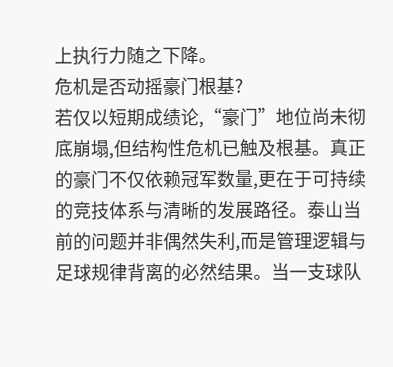上执行力随之下降。
危机是否动摇豪门根基?
若仅以短期成绩论,“豪门”地位尚未彻底崩塌,但结构性危机已触及根基。真正的豪门不仅依赖冠军数量,更在于可持续的竞技体系与清晰的发展路径。泰山当前的问题并非偶然失利,而是管理逻辑与足球规律背离的必然结果。当一支球队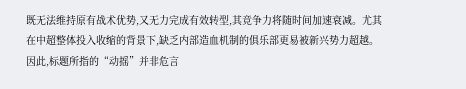既无法维持原有战术优势,又无力完成有效转型,其竞争力将随时间加速衰减。尤其在中超整体投入收缩的背景下,缺乏内部造血机制的俱乐部更易被新兴势力超越。因此,标题所指的“动摇”并非危言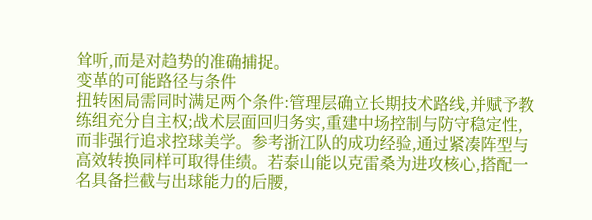耸听,而是对趋势的准确捕捉。
变革的可能路径与条件
扭转困局需同时满足两个条件:管理层确立长期技术路线,并赋予教练组充分自主权;战术层面回归务实,重建中场控制与防守稳定性,而非强行追求控球美学。参考浙江队的成功经验,通过紧凑阵型与高效转换同样可取得佳绩。若泰山能以克雷桑为进攻核心,搭配一名具备拦截与出球能力的后腰,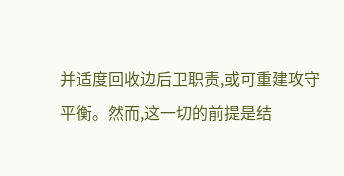并适度回收边后卫职责,或可重建攻守平衡。然而,这一切的前提是结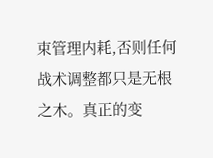束管理内耗,否则任何战术调整都只是无根之木。真正的变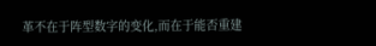革不在于阵型数字的变化,而在于能否重建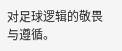对足球逻辑的敬畏与遵循。